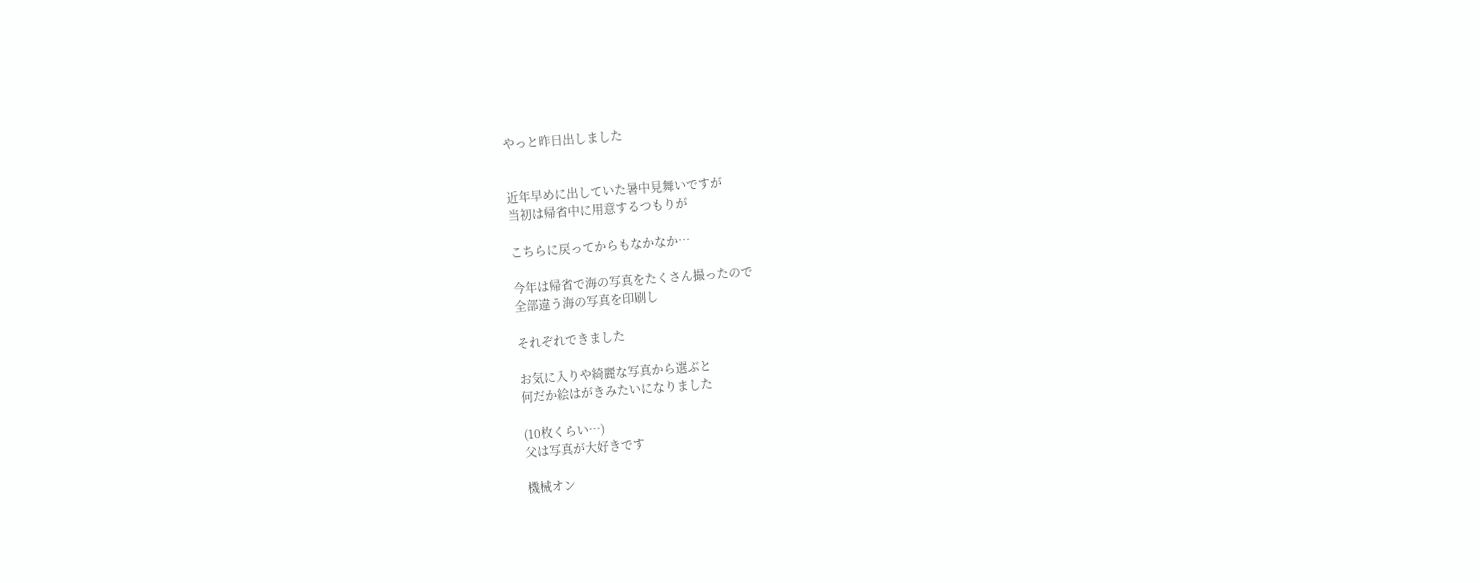やっと昨日出しました


近年早めに出していた暑中見舞いですが
当初は帰省中に用意するつもりが

こちらに戻ってからもなかなか…

今年は帰省で海の写真をたくさん撮ったので
全部違う海の写真を印刷し

それぞれできました

お気に入りや綺麗な写真から選ぶと
何だか絵はがきみたいになりました

(10枚くらい…)
父は写真が大好きです

機械オン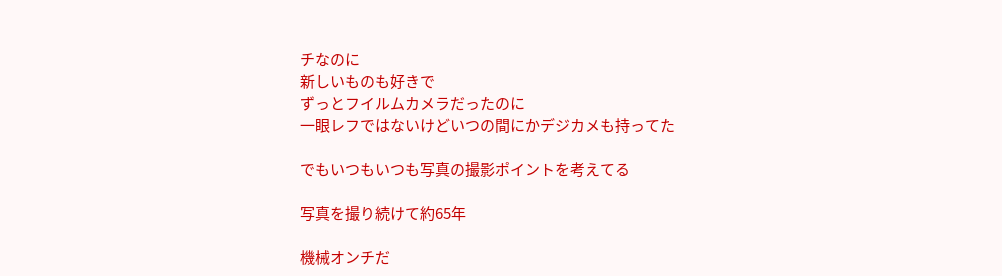チなのに
新しいものも好きで
ずっとフイルムカメラだったのに
一眼レフではないけどいつの間にかデジカメも持ってた

でもいつもいつも写真の撮影ポイントを考えてる

写真を撮り続けて約65年

機械オンチだ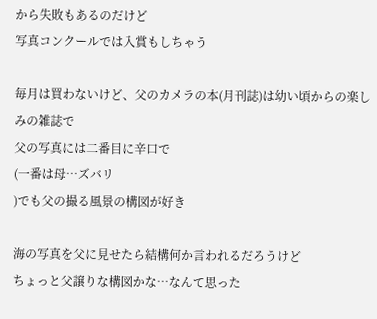から失敗もあるのだけど
写真コンクールでは入賞もしちゃう

毎月は買わないけど、父のカメラの本(月刊誌)は幼い頃からの楽しみの雑誌で
父の写真には二番目に辛口で
(一番は母…ズバリ
)でも父の撮る風景の構図が好き

海の写真を父に見せたら結構何か言われるだろうけど
ちょっと父譲りな構図かな…なんて思った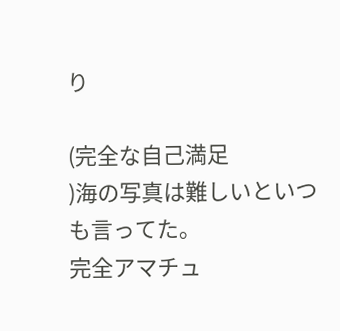り

(完全な自己満足
)海の写真は難しいといつも言ってた。
完全アマチュ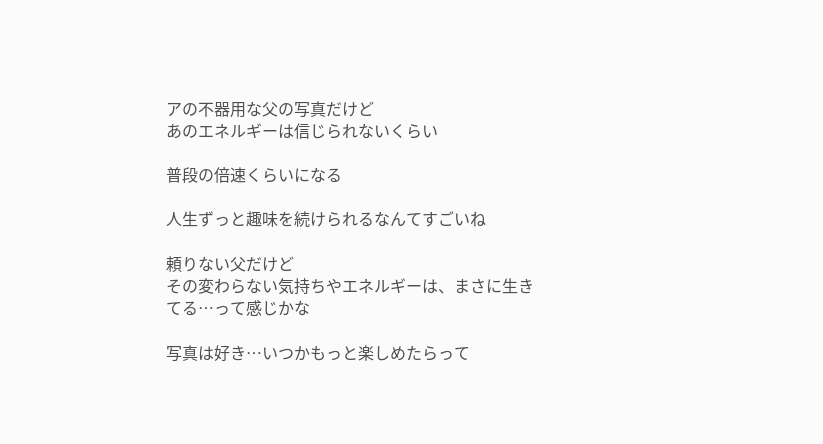アの不器用な父の写真だけど
あのエネルギーは信じられないくらい

普段の倍速くらいになる

人生ずっと趣味を続けられるなんてすごいね

頼りない父だけど
その変わらない気持ちやエネルギーは、まさに生きてる…って感じかな

写真は好き…いつかもっと楽しめたらって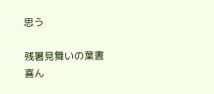思う

残暑見舞いの葉書
喜ん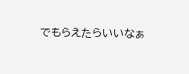でもらえたらいいなぁ